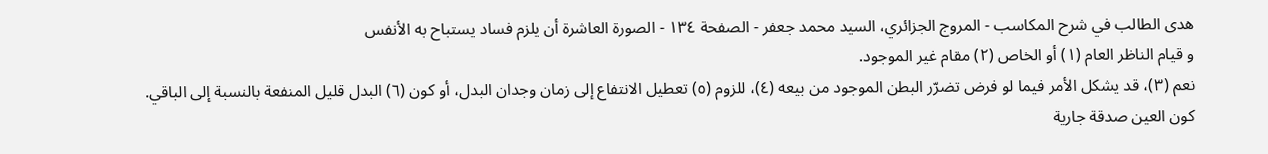هدى الطالب في شرح المكاسب - المروج الجزائري، السيد محمد جعفر - الصفحة ١٣٤ - الصورة العاشرة أن يلزم فساد يستباح به الأنفس
و قيام الناظر العام (١) أو الخاص (٢) مقام غير الموجود.
نعم (٣)، قد يشكل الأمر فيما لو فرض تضرّر البطن الموجود من بيعه (٤)، للزوم (٥) تعطيل الانتفاع إلى زمان وجدان البدل، أو كون (٦) البدل قليل المنفعة بالنسبة إلى الباقي.
كون العين صدقة جارية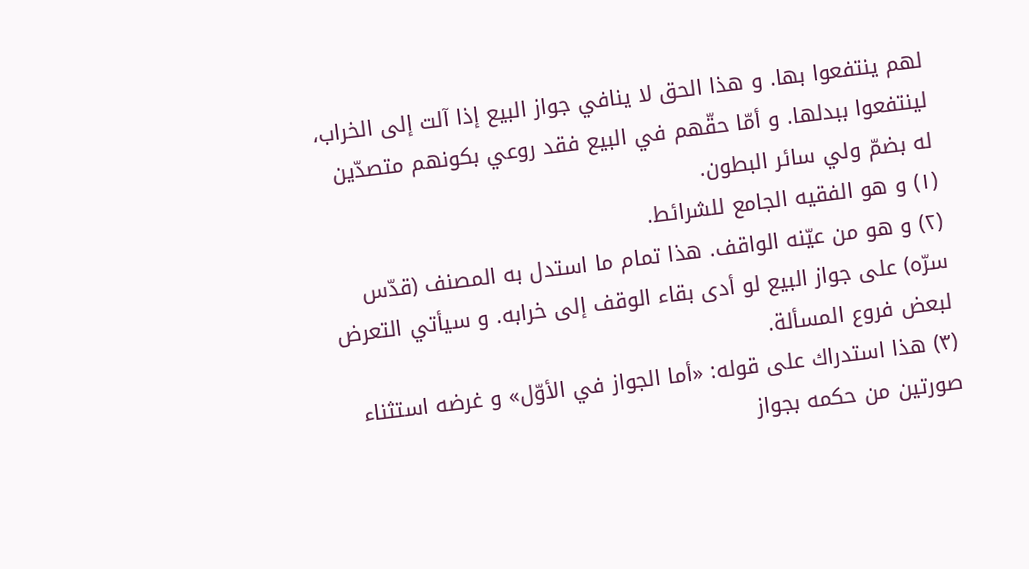لهم ينتفعوا بها. و هذا الحق لا ينافي جواز البيع إذا آلت إلى الخراب، لينتفعوا ببدلها. و أمّا حقّهم في البيع فقد روعي بكونهم متصدّين له بضمّ ولي سائر البطون.
(١) و هو الفقيه الجامع للشرائط.
(٢) و هو من عيّنه الواقف. هذا تمام ما استدل به المصنف (قدّس سرّه) على جواز البيع لو أدى بقاء الوقف إلى خرابه. و سيأتي التعرض لبعض فروع المسألة.
(٣) هذا استدراك على قوله: «أما الجواز في الأوّل» و غرضه استثناء صورتين من حكمه بجواز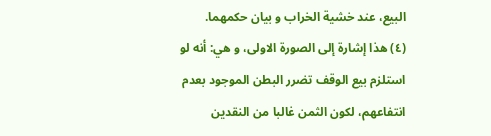البيع، عند خشية الخراب و بيان حكمهما.
(٤) هذا إشارة إلى الصورة الاولى، و هي: أنه لو استلزم بيع الوقف تضرر البطن الموجود بعدم انتفاعهم، لكون الثمن غالبا من النقدين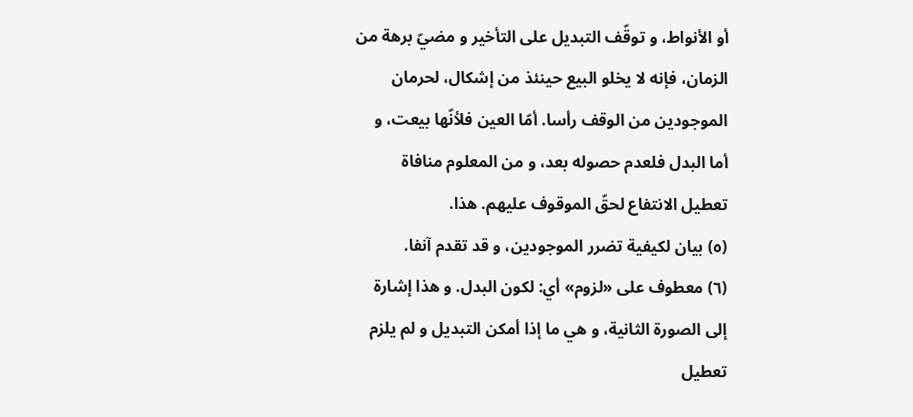أو الأنواط، و توقّف التبديل على التأخير و مضيّ برهة من الزمان، فإنه لا يخلو البيع حينئذ من إشكال، لحرمان الموجودين من الوقف رأسا. أمّا العين فلأنّها بيعت، و أما البدل فلعدم حصوله بعد، و من المعلوم منافاة تعطيل الانتفاع لحقّ الموقوف عليهم. هذا.
(٥) بيان لكيفية تضرر الموجودين، و قد تقدم آنفا.
(٦) معطوف على «لزوم» أي: لكون البدل. و هذا إشارة إلى الصورة الثانية، و هي ما إذا أمكن التبديل و لم يلزم تعطيل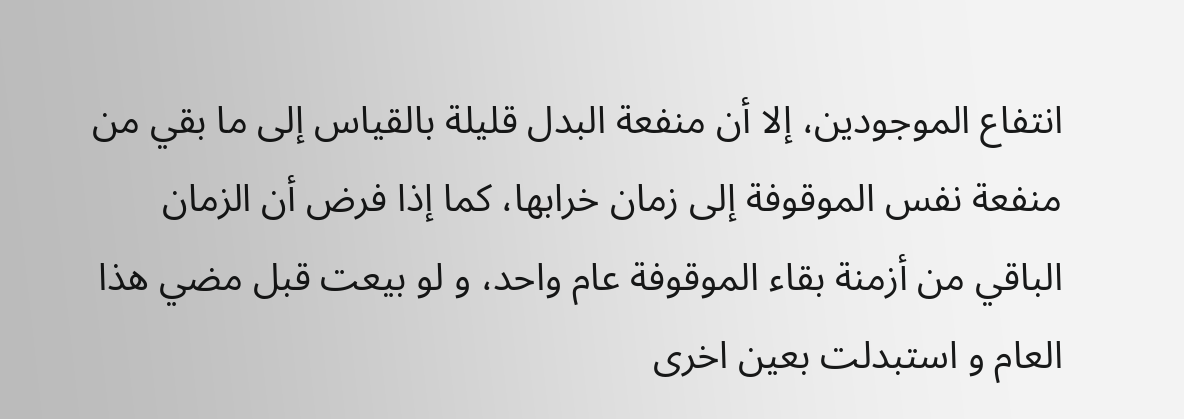انتفاع الموجودين، إلا أن منفعة البدل قليلة بالقياس إلى ما بقي من منفعة نفس الموقوفة إلى زمان خرابها، كما إذا فرض أن الزمان الباقي من أزمنة بقاء الموقوفة عام واحد، و لو بيعت قبل مضي هذا العام و استبدلت بعين اخرى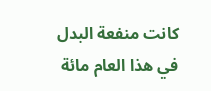كانت منفعة البدل في هذا العام مائة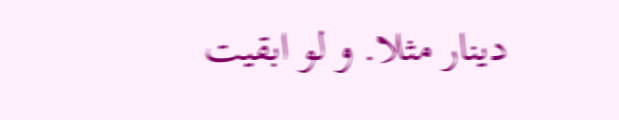دينار مثلا. و لو ابقيت